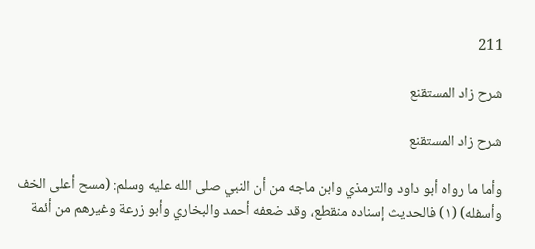211

شرح زاد المستقنع

شرح زاد المستقنع

وأما ما رواه أبو داود والترمذي وابن ماجه من أن النبي صلى الله عليه وسلم: (مسح أعلى الخف وأسفله) (١) فالحديث إسناده منقطع، وقد ضعفه أحمد والبخاري وأبو زرعة وغيرهم من أئمة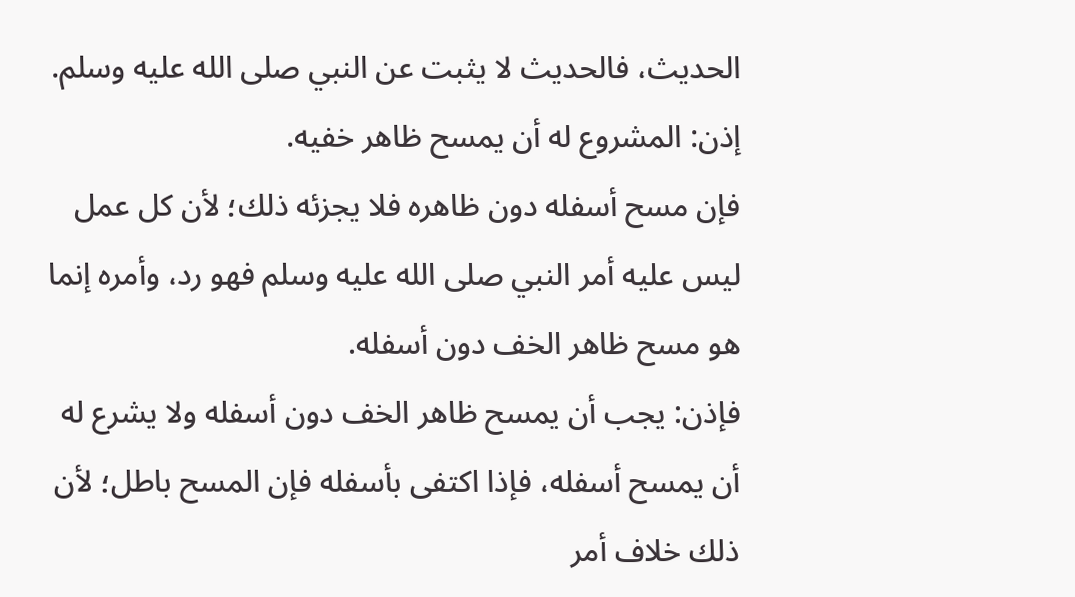الحديث، فالحديث لا يثبت عن النبي صلى الله عليه وسلم.
إذن: المشروع له أن يمسح ظاهر خفيه.
فإن مسح أسفله دون ظاهره فلا يجزئه ذلك؛ لأن كل عمل ليس عليه أمر النبي صلى الله عليه وسلم فهو رد، وأمره إنما هو مسح ظاهر الخف دون أسفله.
فإذن: يجب أن يمسح ظاهر الخف دون أسفله ولا يشرع له أن يمسح أسفله، فإذا اكتفى بأسفله فإن المسح باطل؛ لأن ذلك خلاف أمر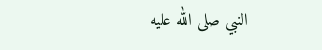النبي صلى الله عليه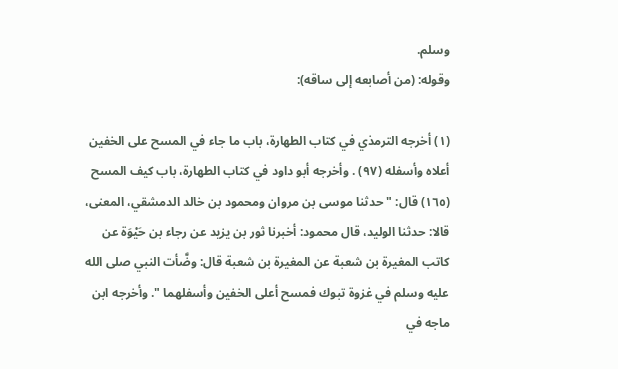وسلم.
وقوله: (من أصابعه إلى ساقه):

(١) أخرجه الترمذي في كتاب الطهارة، باب ما جاء في المسح على الخفين أعلاه وأسفله (٩٧) . وأخرجه أبو داود في كتاب الطهارة، باب كيف المسح (١٦٥) قال: " حدثنا موسى بن مروان ومحمود بن خالد الدمشقي، المعنى، قالا: حدثنا الوليد، قال محمود: أخبرنا ثور بن يزيد عن رجاء بن حَيْوَة عن كاتب المغيرة بن شعبة عن المغيرة بن شعبة قال: وضَّأت النبي صلى الله عليه وسلم في غزوة تبوك فمسح أعلى الخفين وأسفلهما ". وأخرجه ابن ماجه في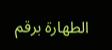الطهارة برقم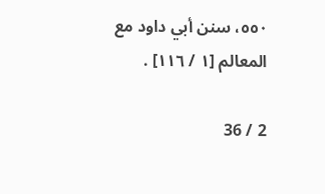٥٥٠، سنن أبي داود مع المعالم [١ / ١١٦] .

2 / 36